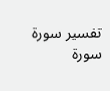تفسير سورة سورة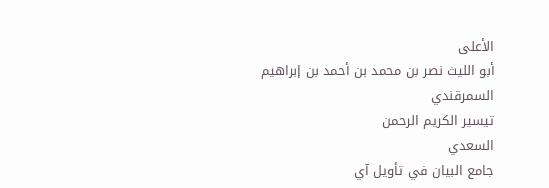الأعلى
أبو الليث نصر بن محمد بن أحمد بن إبراهيم السمرقندي
تيسير الكريم الرحمن
السعدي
جامع البيان في تأويل آي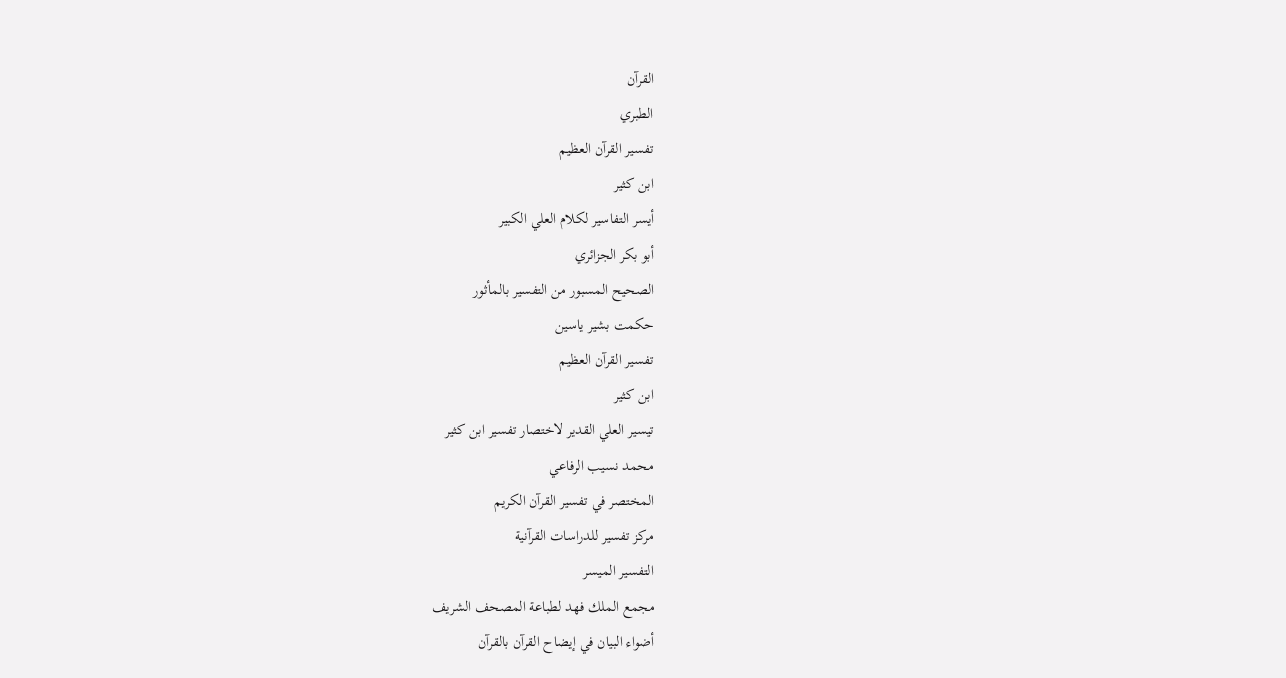القرآن
الطبري
تفسير القرآن العظيم
ابن كثير
أيسر التفاسير لكلام العلي الكبير
أبو بكر الجزائري
الصحيح المسبور من التفسير بالمأثور
حكمت بشير ياسين
تفسير القرآن العظيم
ابن كثير
تيسير العلي القدير لاختصار تفسير ابن كثير
محمد نسيب الرفاعي
المختصر في تفسير القرآن الكريم
مركز تفسير للدراسات القرآنية
التفسير الميسر
مجمع الملك فهد لطباعة المصحف الشريف
أضواء البيان في إيضاح القرآن بالقرآن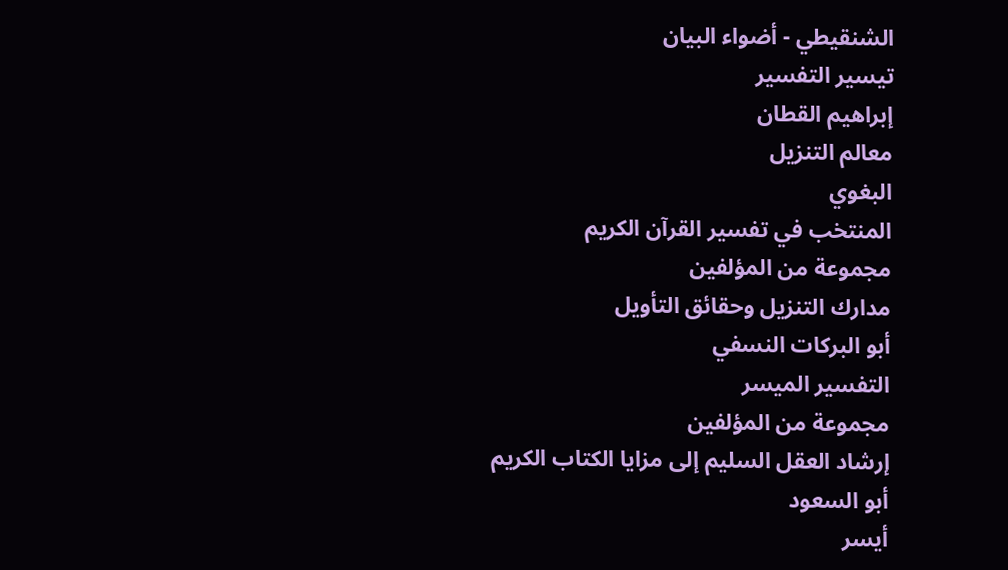الشنقيطي - أضواء البيان
تيسير التفسير
إبراهيم القطان
معالم التنزيل
البغوي
المنتخب في تفسير القرآن الكريم
مجموعة من المؤلفين
مدارك التنزيل وحقائق التأويل
أبو البركات النسفي
التفسير الميسر
مجموعة من المؤلفين
إرشاد العقل السليم إلى مزايا الكتاب الكريم
أبو السعود
أيسر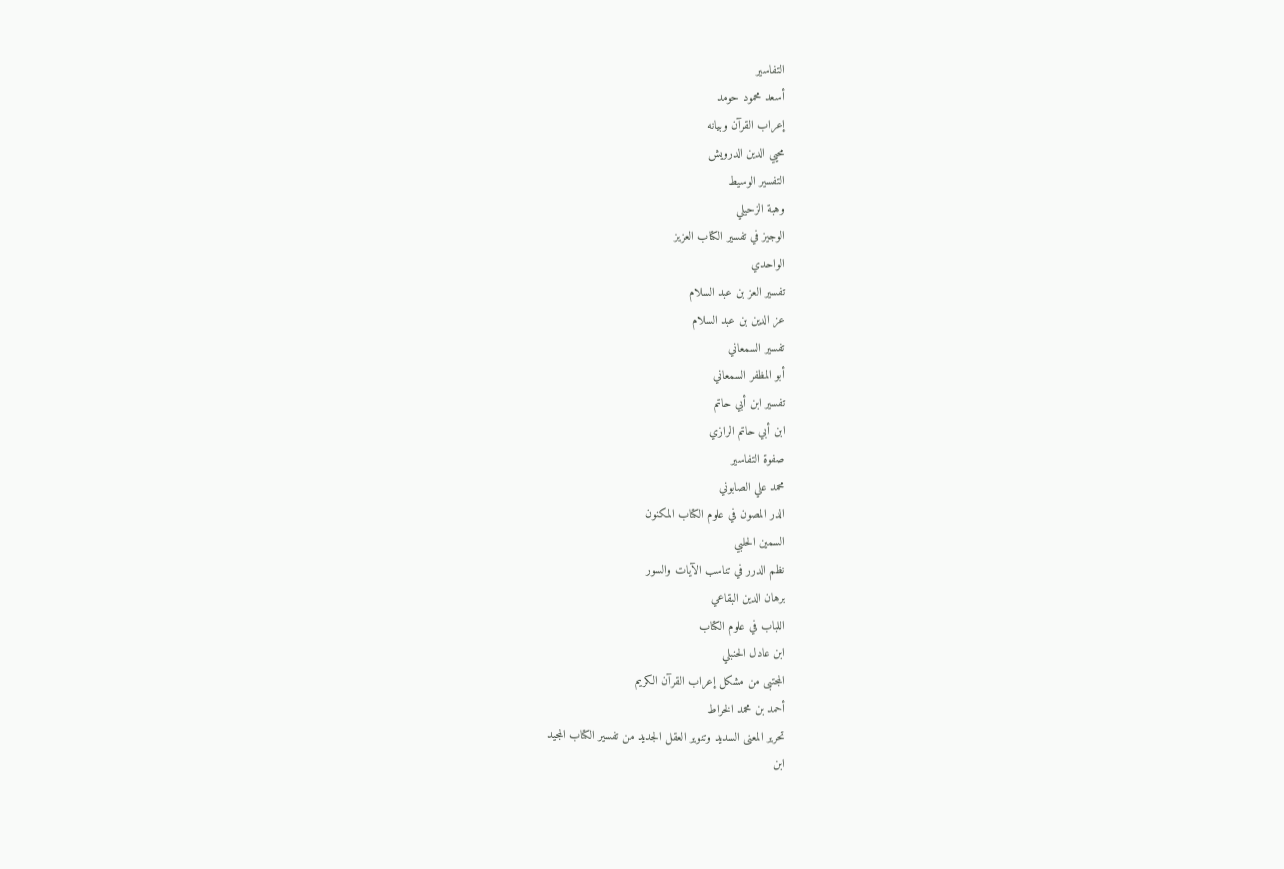التفاسير
أسعد محمود حومد
إعراب القرآن وبيانه
محيي الدين الدرويش
التفسير الوسيط
وهبة الزحيلي
الوجيز في تفسير الكتاب العزيز
الواحدي
تفسير العز بن عبد السلام
عز الدين بن عبد السلام
تفسير السمعاني
أبو المظفر السمعاني
تفسير ابن أبي حاتم
ابن أبي حاتم الرازي
صفوة التفاسير
محمد علي الصابوني
الدر المصون في علوم الكتاب المكنون
السمين الحلبي
نظم الدرر في تناسب الآيات والسور
برهان الدين البقاعي
اللباب في علوم الكتاب
ابن عادل الحنبلي
المجتبى من مشكل إعراب القرآن الكريم
أحمد بن محمد الخراط
تحرير المعنى السديد وتنوير العقل الجديد من تفسير الكتاب المجيد
ابن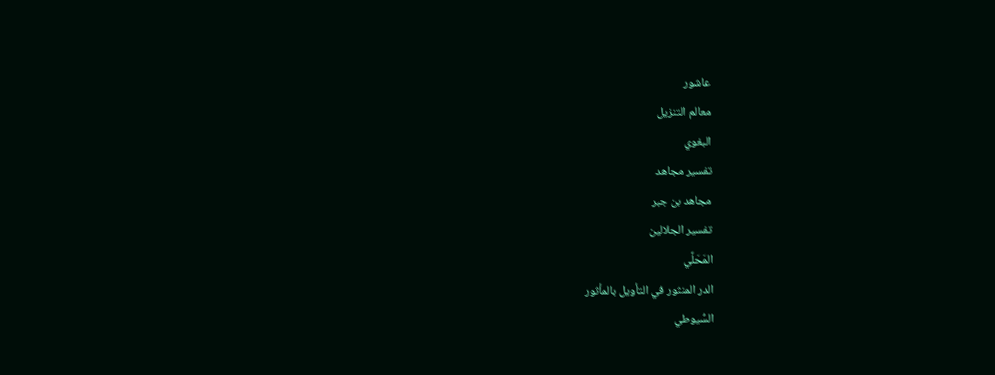عاشور
معالم التنزيل
البغوي
تفسير مجاهد
مجاهد بن جبر
تفسير الجلالين
المَحَلِّي
الدر المنثور في التأويل بالمأثور
السُّيوطي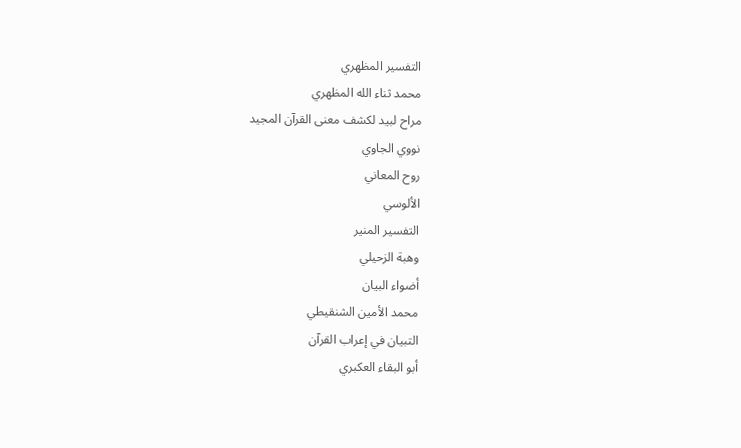التفسير المظهري
محمد ثناء الله المظهري
مراح لبيد لكشف معنى القرآن المجيد
نووي الجاوي
روح المعاني
الألوسي
التفسير المنير
وهبة الزحيلي
أضواء البيان
محمد الأمين الشنقيطي
التبيان في إعراب القرآن
أبو البقاء العكبري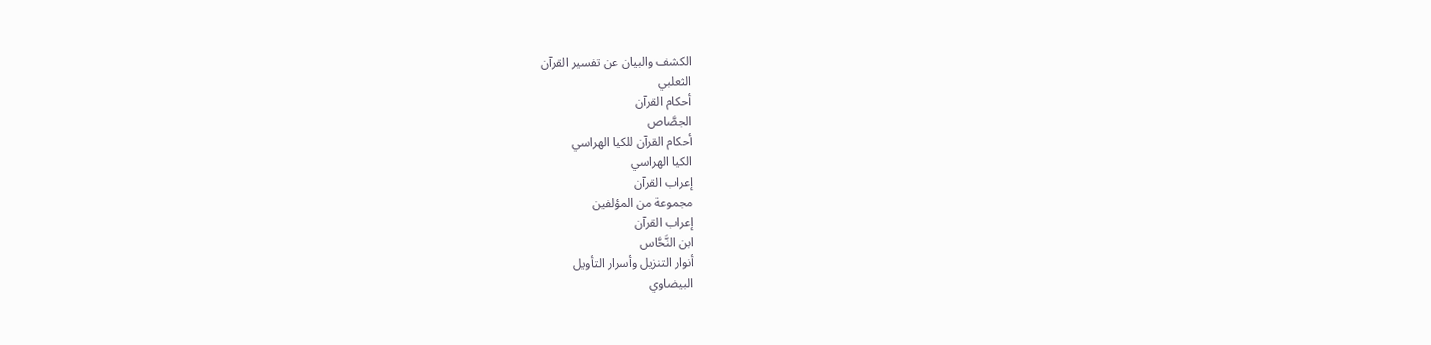الكشف والبيان عن تفسير القرآن
الثعلبي
أحكام القرآن
الجصَّاص
أحكام القرآن للكيا الهراسي
الكيا الهراسي
إعراب القرآن
مجموعة من المؤلفين
إعراب القرآن
ابن النَّحَّاس
أنوار التنزيل وأسرار التأويل
البيضاوي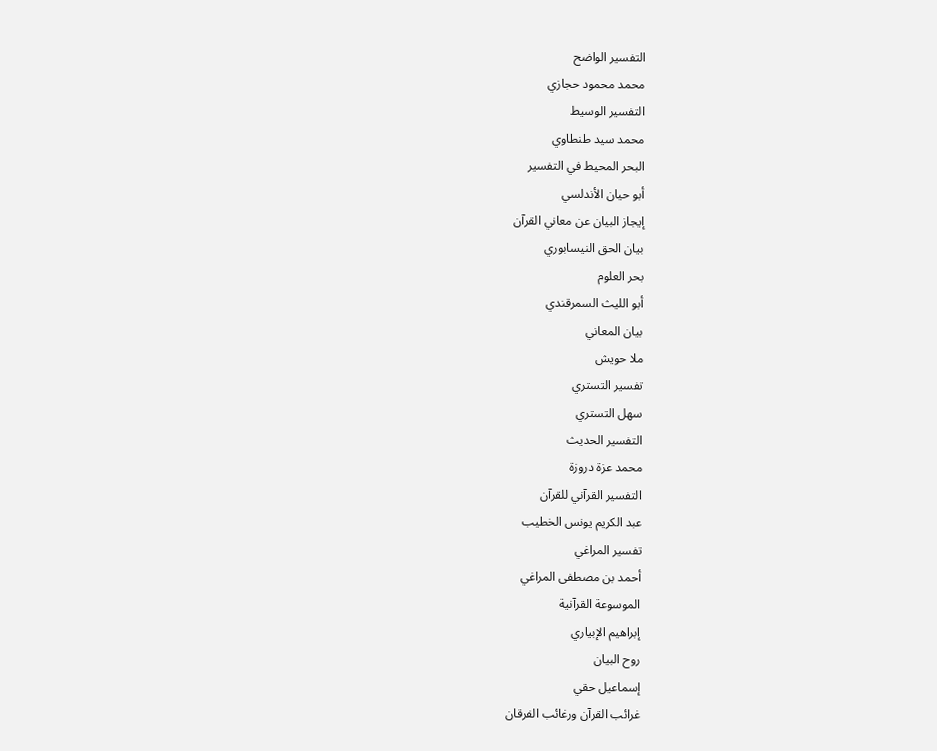التفسير الواضح
محمد محمود حجازي
التفسير الوسيط
محمد سيد طنطاوي
البحر المحيط في التفسير
أبو حيان الأندلسي
إيجاز البيان عن معاني القرآن
بيان الحق النيسابوري
بحر العلوم
أبو الليث السمرقندي
بيان المعاني
ملا حويش
تفسير التستري
سهل التستري
التفسير الحديث
محمد عزة دروزة
التفسير القرآني للقرآن
عبد الكريم يونس الخطيب
تفسير المراغي
أحمد بن مصطفى المراغي
الموسوعة القرآنية
إبراهيم الإبياري
روح البيان
إسماعيل حقي
غرائب القرآن ورغائب الفرقان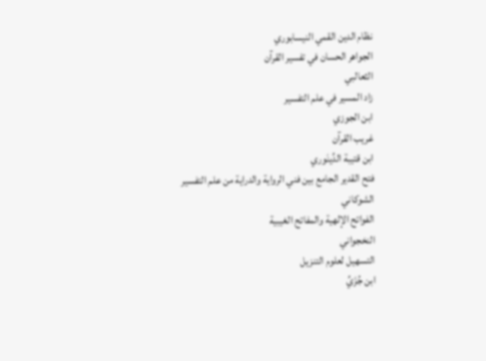نظام الدين القمي النيسابوري
الجواهر الحسان في تفسير القرآن
الثعالبي
زاد المسير في علم التفسير
ابن الجوزي
غريب القرآن
ابن قتيبة الدِّينَوري
فتح القدير الجامع بين فني الرواية والدراية من علم التفسير
الشوكاني
الفواتح الإلهية والمفاتح الغيبية
النخجواني
التسهيل لعلوم التنزيل
ابن جُزَيِّ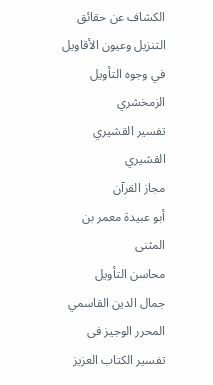الكشاف عن حقائق التنزيل وعيون الأقاويل في وجوه التأويل
الزمخشري
تفسير القشيري
القشيري
مجاز القرآن
أبو عبيدة معمر بن المثنى
محاسن التأويل
جمال الدين القاسمي
المحرر الوجيز فى تفسير الكتاب العزيز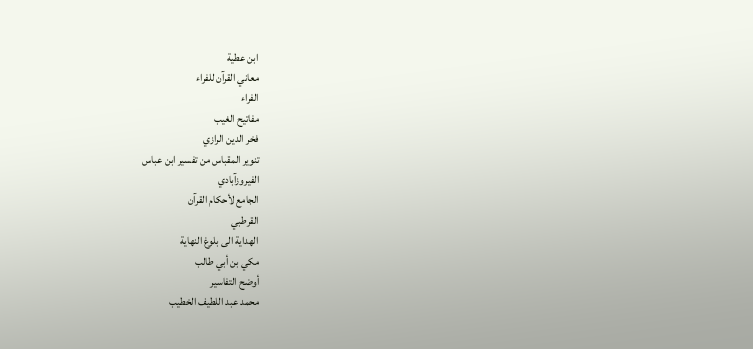ابن عطية
معاني القرآن للفراء
الفراء
مفاتيح الغيب
فخر الدين الرازي
تنوير المقباس من تفسير ابن عباس
الفيروزآبادي
الجامع لأحكام القرآن
القرطبي
الهداية الى بلوغ النهاية
مكي بن أبي طالب
أوضح التفاسير
محمد عبد اللطيف الخطيب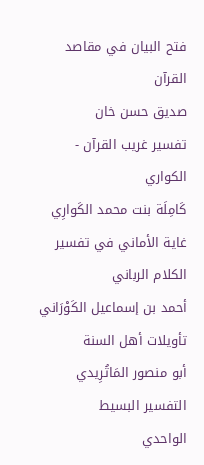فتح البيان في مقاصد القرآن
صديق حسن خان
تفسير غريب القرآن - الكواري
كَامِلَة بنت محمد الكَوارِي
غاية الأماني في تفسير الكلام الرباني
أحمد بن إسماعيل الكَوْرَاني
تأويلات أهل السنة
أبو منصور المَاتُرِيدي
التفسير البسيط
الواحدي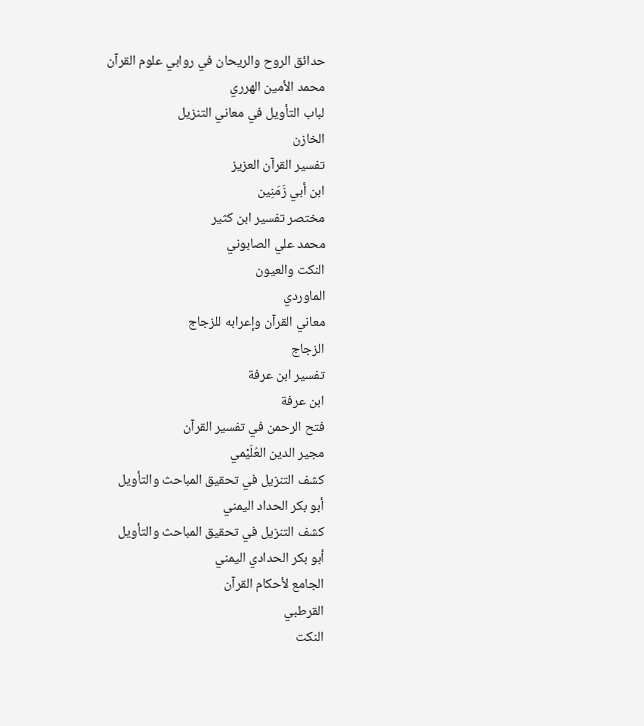حدائق الروح والريحان في روابي علوم القرآن
محمد الأمين الهرري
لباب التأويل في معاني التنزيل
الخازن
تفسير القرآن العزيز
ابن أبي زَمَنِين
مختصر تفسير ابن كثير
محمد علي الصابوني
النكت والعيون
الماوردي
معاني القرآن وإعرابه للزجاج
الزجاج
تفسير ابن عرفة
ابن عرفة
فتح الرحمن في تفسير القرآن
مجير الدين العُلَيْمي
كشف التنزيل في تحقيق المباحث والتأويل
أبو بكر الحداد اليمني
كشف التنزيل في تحقيق المباحث والتأويل
أبو بكر الحدادي اليمني
الجامع لأحكام القرآن
القرطبي
النكت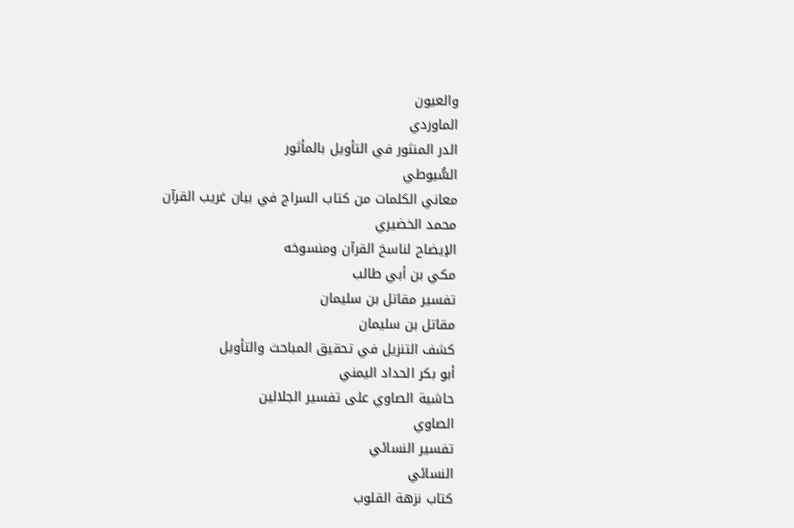والعيون
الماوردي
الدر المنثور في التأويل بالمأثور
السُّيوطي
معاني الكلمات من كتاب السراج في بيان غريب القرآن
محمد الخضيري
الإيضاح لناسخ القرآن ومنسوخه
مكي بن أبي طالب
تفسير مقاتل بن سليمان
مقاتل بن سليمان
كشف التنزيل في تحقيق المباحث والتأويل
أبو بكر الحداد اليمني
حاشية الصاوي على تفسير الجلالين
الصاوي
تفسير النسائي
النسائي
كتاب نزهة القلوب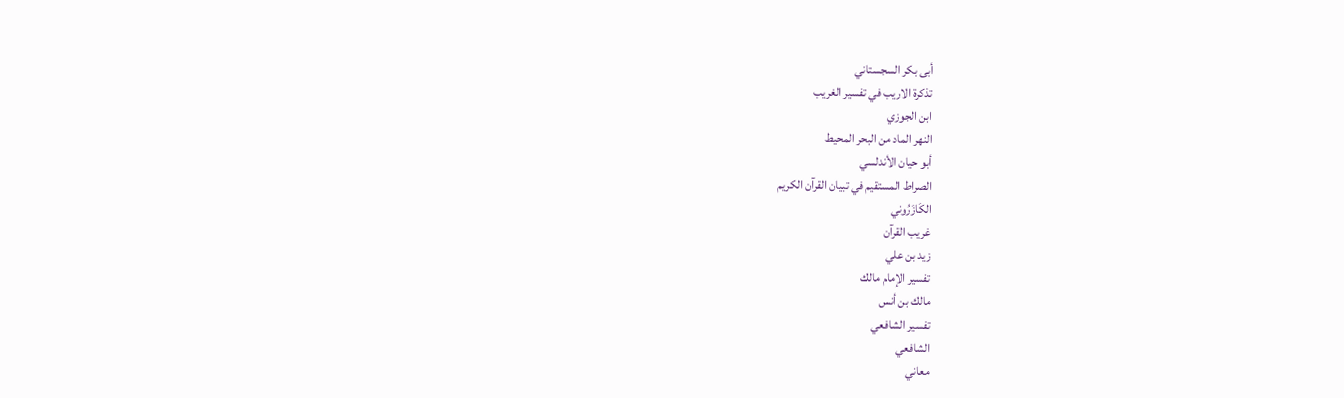أبى بكر السجستاني
تذكرة الاريب في تفسير الغريب
ابن الجوزي
النهر الماد من البحر المحيط
أبو حيان الأندلسي
الصراط المستقيم في تبيان القرآن الكريم
الكَازَرُوني
غريب القرآن
زيد بن علي
تفسير الإمام مالك
مالك بن أنس
تفسير الشافعي
الشافعي
معاني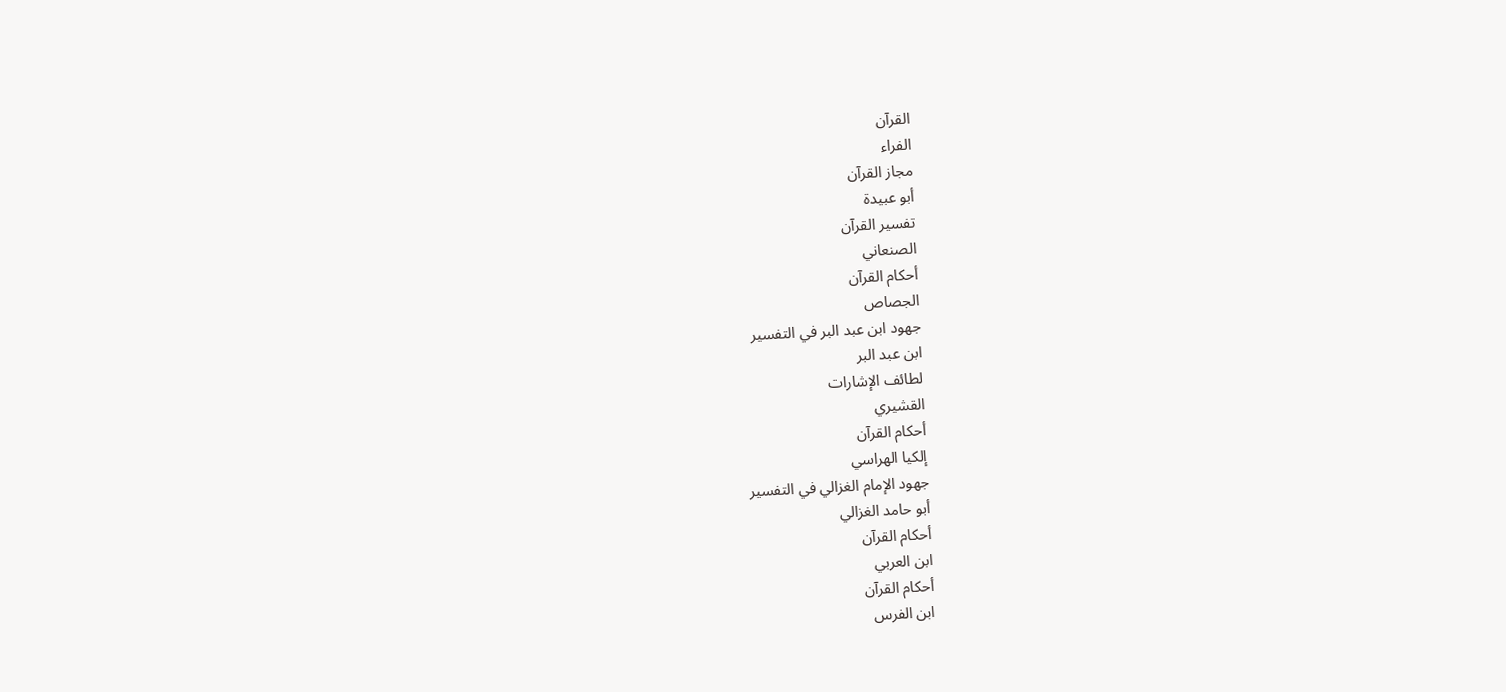القرآن
الفراء
مجاز القرآن
أبو عبيدة
تفسير القرآن
الصنعاني
أحكام القرآن
الجصاص
جهود ابن عبد البر في التفسير
ابن عبد البر
لطائف الإشارات
القشيري
أحكام القرآن
إلكيا الهراسي
جهود الإمام الغزالي في التفسير
أبو حامد الغزالي
أحكام القرآن
ابن العربي
أحكام القرآن
ابن الفرس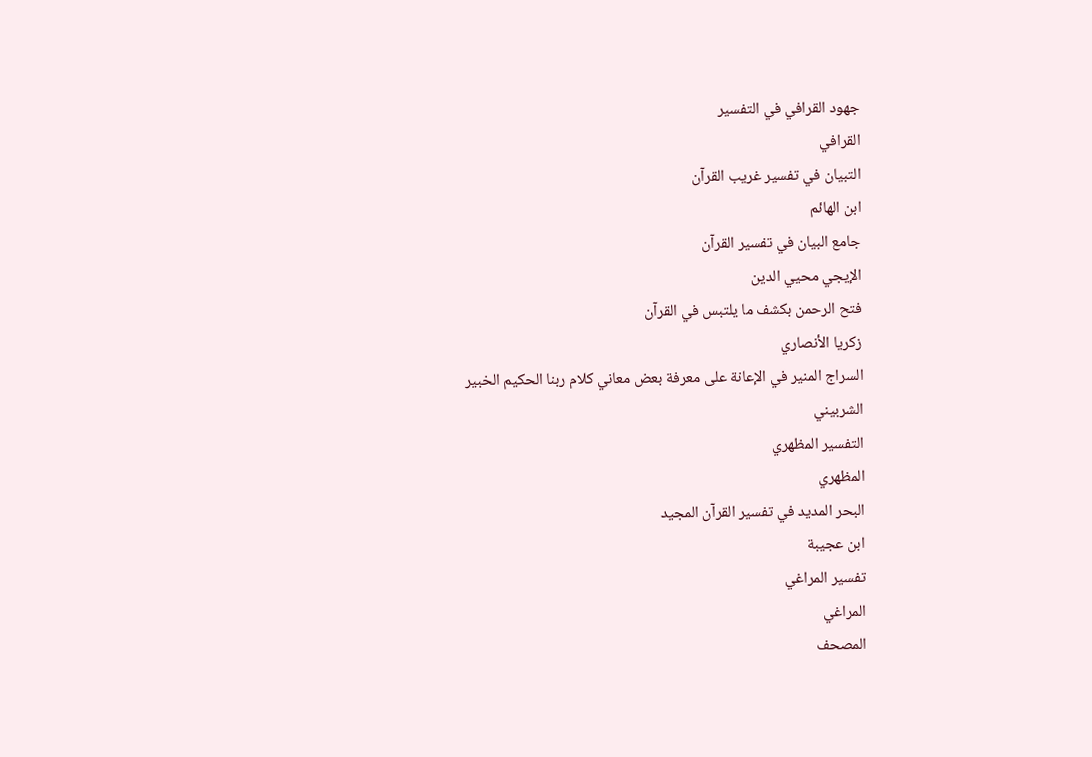جهود القرافي في التفسير
القرافي
التبيان في تفسير غريب القرآن
ابن الهائم
جامع البيان في تفسير القرآن
الإيجي محيي الدين
فتح الرحمن بكشف ما يلتبس في القرآن
زكريا الأنصاري
السراج المنير في الإعانة على معرفة بعض معاني كلام ربنا الحكيم الخبير
الشربيني
التفسير المظهري
المظهري
البحر المديد في تفسير القرآن المجيد
ابن عجيبة
تفسير المراغي
المراغي
المصحف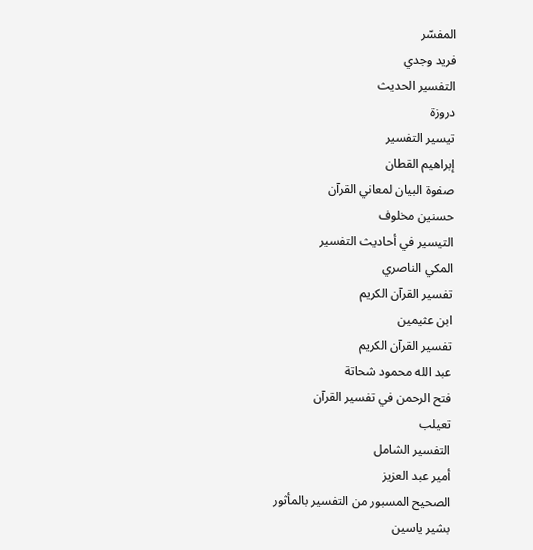المفسّر
فريد وجدي
التفسير الحديث
دروزة
تيسير التفسير
إبراهيم القطان
صفوة البيان لمعاني القرآن
حسنين مخلوف
التيسير في أحاديث التفسير
المكي الناصري
تفسير القرآن الكريم
ابن عثيمين
تفسير القرآن الكريم
عبد الله محمود شحاتة
فتح الرحمن في تفسير القرآن
تعيلب
التفسير الشامل
أمير عبد العزيز
الصحيح المسبور من التفسير بالمأثور
بشير ياسين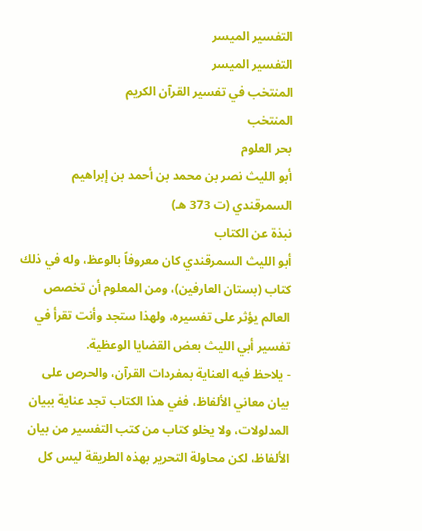التفسير الميسر
التفسير الميسر
المنتخب في تفسير القرآن الكريم
المنتخب
بحر العلوم
أبو الليث نصر بن محمد بن أحمد بن إبراهيم السمرقندي (ت 373 هـ)
نبذة عن الكتاب
أبو الليث السمرقندي كان معروفاً بالوعظ، وله في ذلك كتاب (بستان العارفين)، ومن المعلوم أن تخصص العالم يؤثر على تفسيره، ولهذا ستجد وأنت تقرأ في تفسير أبي الليث بعض القضايا الوعظية.
- يلاحظ فيه العناية بمفردات القرآن، والحرص على بيان معاني الألفاظ، ففي هذا الكتاب تجد عناية ببيان المدلولات، ولا يخلو كتاب من كتب التفسير من بيان الألفاظ، لكن محاولة التحرير بهذه الطريقة ليس كل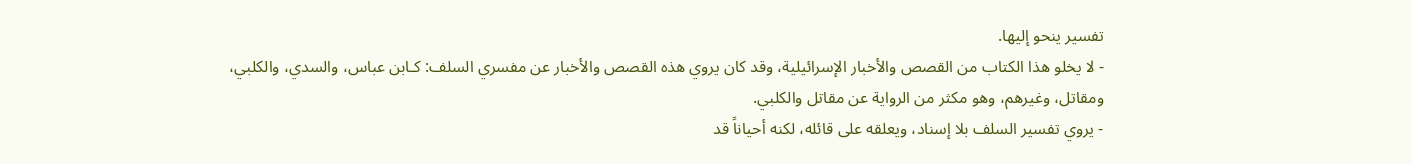تفسير ينحو إليها.
- لا يخلو هذا الكتاب من القصص والأخبار الإسرائيلية، وقد كان يروي هذه القصص والأخبار عن مفسري السلف: كـابن عباس، والسدي، والكلبي، ومقاتل، وغيرهم، وهو مكثر من الرواية عن مقاتل والكلبي.
- يروي تفسير السلف بلا إسناد، ويعلقه على قائله، لكنه أحياناً قد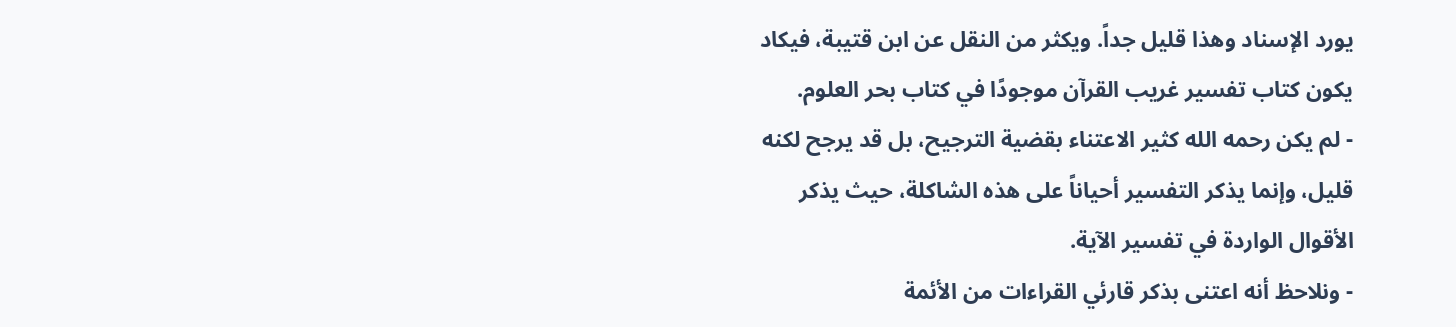يورد الإسناد وهذا قليل جداً. ويكثر من النقل عن ابن قتيبة، فيكاد يكون كتاب تفسير غريب القرآن موجودًا في كتاب بحر العلوم.
- لم يكن رحمه الله كثير الاعتناء بقضية الترجيح، بل قد يرجح لكنه قليل، وإنما يذكر التفسير أحياناً على هذه الشاكلة، حيث يذكر الأقوال الواردة في تفسير الآية.
- ونلاحظ أنه اعتنى بذكر قارئي القراءات من الأئمة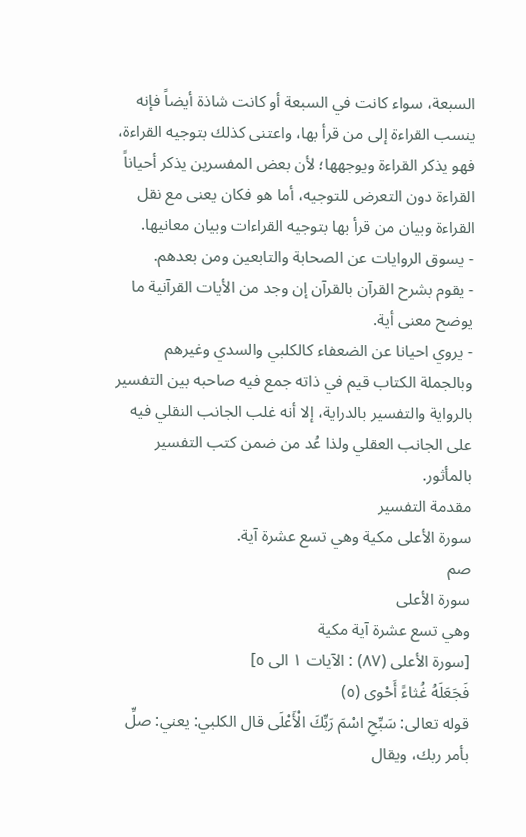السبعة، سواء كانت في السبعة أو كانت شاذة أيضاً فإنه ينسب القراءة إلى من قرأ بها، واعتنى كذلك بتوجيه القراءة، فهو يذكر القراءة ويوجهها؛ لأن بعض المفسرين يذكر أحياناً القراءة دون التعرض للتوجيه، أما هو فكان يعنى مع نقل القراءة وبيان من قرأ بها بتوجيه القراءات وبيان معانيها.
- يسوق الروايات عن الصحابة والتابعين ومن بعدهم.
- يقوم بشرح القرآن بالقرآن إن وجد من الأيات القرآنية ما يوضح معنى أية.
- يروي احيانا عن الضعفاء كالكلبي والسدي وغيرهم
وبالجملة الكتاب قيم في ذاته جمع فيه صاحبه بين التفسير بالرواية والتفسير بالدراية، إلا أنه غلب الجانب النقلي فيه على الجانب العقلي ولذا عُد من ضمن كتب التفسير بالمأثور.
مقدمة التفسير
سورة الأعلى مكية وهي تسع عشرة آية.
صم
سورة الأعلى
وهي تسع عشرة آية مكية
[سورة الأعلى (٨٧) : الآيات ١ الى ٥]
فَجَعَلَهُ غُثاءً أَحْوى (٥)
قوله تعالى: سَبِّحِ اسْمَ رَبِّكَ الْأَعْلَى قال الكلبي: يعني: صلِّ بأمر ربك، ويقال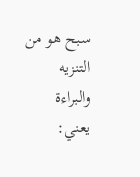سبح هو من التنزيه والبراءة يعني: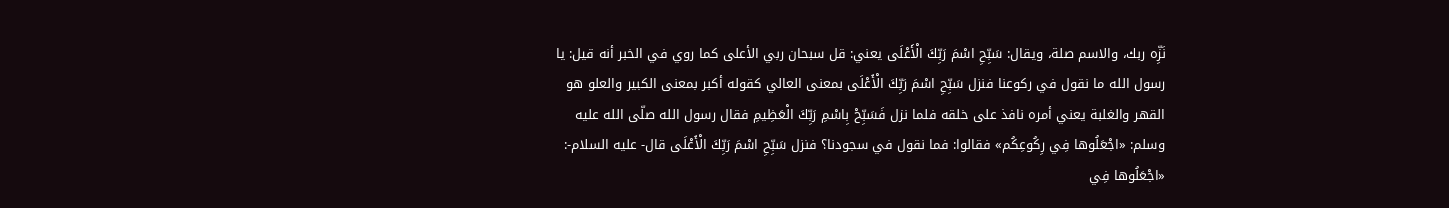نَزِّه ربك، والاسم صلة، ويقال: سَبِّحِ اسْمَ رَبِّكَ الْأَعْلَى يعني: قل سبحان ربي الأعلى كما روي في الخبر أنه قيل: يا رسول الله ما نقول في ركوعنا فنزل سَبِّحِ اسْمَ رَبِّكَ الْأَعْلَى بمعنى العالي كقوله أكبر بمعنى الكبير والعلو هو القهر والغلبة يعني أمره نافذ على خلقه فلما نزل فَسَبِّحْ بِاسْمِ رَبِّكَ الْعَظِيمِ فقال رسول الله صلّى الله عليه وسلم: «اجْعَلُوها فِي رِكُوعِكُم» فقالوا: فما نقول في سجودنا؟ فنزل سَبِّحِ اسْمَ رَبِّكَ الْأَعْلَى قال- عليه السلام-: «اجْعَلُوها فِي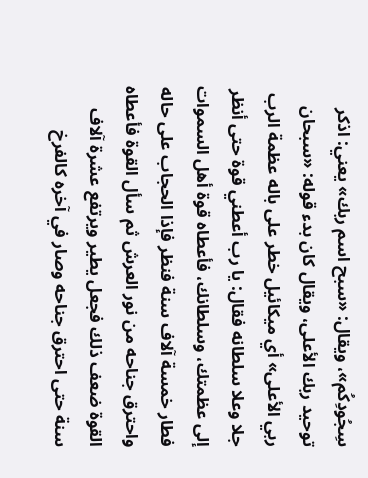سِجُودِكُم»، ويقال: «سبح اسم ربك» يعني: اذكر توحيد ربك الأعلى، ويقال كان بدء قوله: «سبحان ربي الأعلى» أي ميكائيل خطر على باله عظمة الرب جلا وعلا سلطانه فقال: يا رب أعطني قوة حتى أنظر إلى عظمتك، وسلطانك، فأعطاه قوة أهل السموات فطار خمسة آلاف سنة فنظر فإذا الحجاب على حاله واحترق جناحه من نور العرش ثم سأل القوة فأعطاه القوة ضعف ذلك فجعل يطير ويرتفع عشرة آلاف سنة حتى احترق جناحه وصار في آخره كالفرخ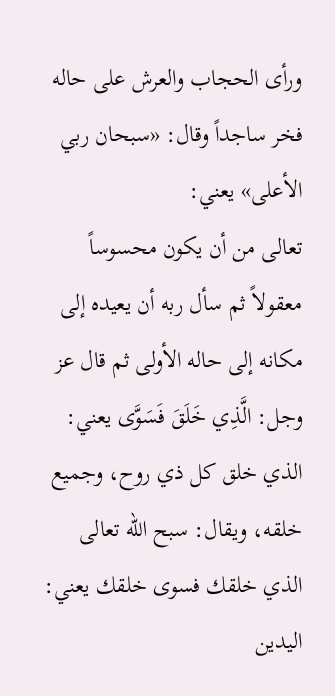ورأى الحجاب والعرش على حاله فخر ساجداً وقال: «سبحان ربي الأعلى» يعني:
تعالى من أن يكون محسوساً معقولاً ثم سأل ربه أن يعيده إلى مكانه إلى حاله الأولى ثم قال عز وجل: الَّذِي خَلَقَ فَسَوَّى يعني: الذي خلق كل ذي روح، وجميع خلقه، ويقال: سبح الله تعالى الذي خلقك فسوى خلقك يعني: اليدين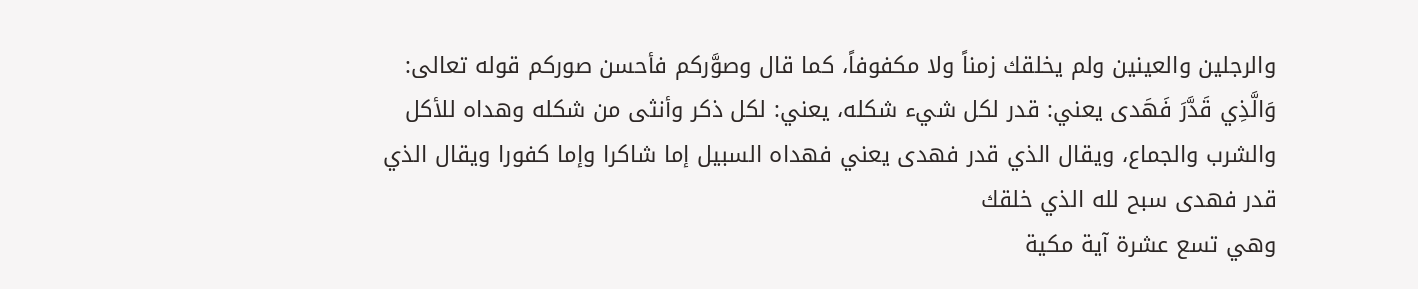والرجلين والعينين ولم يخلقك زمناً ولا مكفوفاً، كما قال وصوَّركم فأحسن صوركم قوله تعالى: وَالَّذِي قَدَّرَ فَهَدى يعني: قدر لكل شيء شكله، يعني: لكل ذكر وأنثى من شكله وهداه للأكل والشرب والجماع، ويقال الذي قدر فهدى يعني فهداه السبيل إما شاكرا وإما كفورا ويقال الذي قدر فهدى سبح لله الذي خلقك
وهي تسع عشرة آية مكية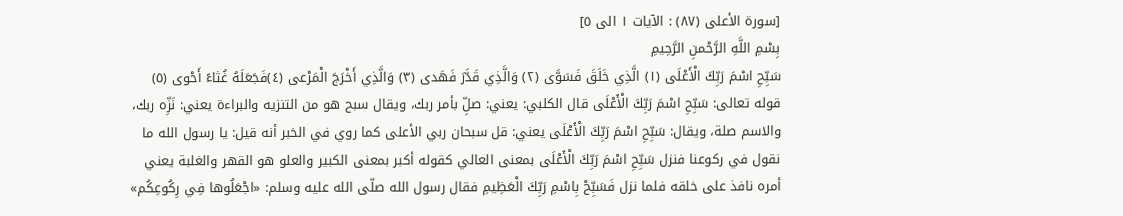[سورة الأعلى (٨٧) : الآيات ١ الى ٥]
بِسْمِ اللَّهِ الرَّحْمنِ الرَّحِيمِ
سَبِّحِ اسْمَ رَبِّكَ الْأَعْلَى (١) الَّذِي خَلَقَ فَسَوَّى (٢) وَالَّذِي قَدَّرَ فَهَدى (٣) وَالَّذِي أَخْرَجَ الْمَرْعى (٤)فَجَعَلَهُ غُثاءً أَحْوى (٥)
قوله تعالى: سَبِّحِ اسْمَ رَبِّكَ الْأَعْلَى قال الكلبي: يعني: صلِّ بأمر ربك، ويقال سبح هو من التنزيه والبراءة يعني: نَزِّه ربك، والاسم صلة، ويقال: سَبِّحِ اسْمَ رَبِّكَ الْأَعْلَى يعني: قل سبحان ربي الأعلى كما روي في الخبر أنه قيل: يا رسول الله ما نقول في ركوعنا فنزل سَبِّحِ اسْمَ رَبِّكَ الْأَعْلَى بمعنى العالي كقوله أكبر بمعنى الكبير والعلو هو القهر والغلبة يعني أمره نافذ على خلقه فلما نزل فَسَبِّحْ بِاسْمِ رَبِّكَ الْعَظِيمِ فقال رسول الله صلّى الله عليه وسلم: «اجْعَلُوها فِي رِكُوعِكُم»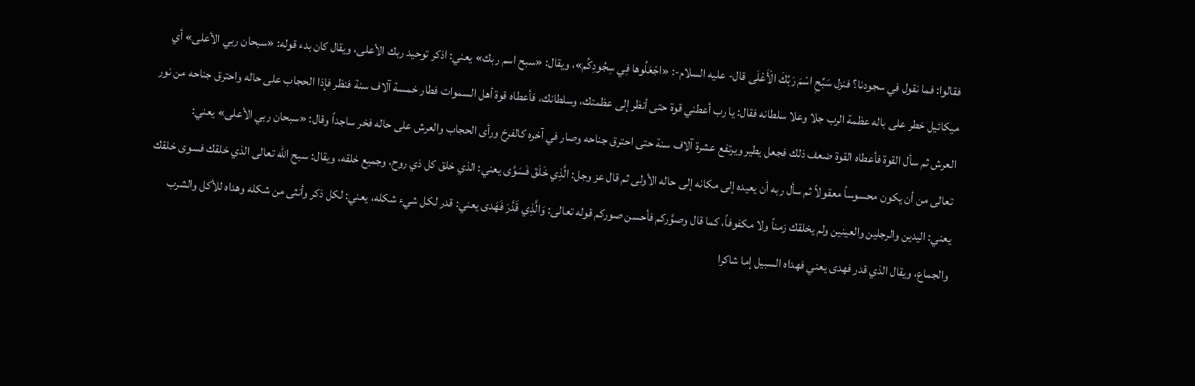فقالوا: فما نقول في سجودنا؟ فنزل سَبِّحِ اسْمَ رَبِّكَ الْأَعْلَى قال- عليه السلام-: «اجْعَلُوها فِي سِجُودِكُم»، ويقال: «سبح اسم ربك» يعني: اذكر توحيد ربك الأعلى، ويقال كان بدء قوله: «سبحان ربي الأعلى» أي ميكائيل خطر على باله عظمة الرب جلا وعلا سلطانه فقال: يا رب أعطني قوة حتى أنظر إلى عظمتك، وسلطانك، فأعطاه قوة أهل السموات فطار خمسة آلاف سنة فنظر فإذا الحجاب على حاله واحترق جناحه من نور العرش ثم سأل القوة فأعطاه القوة ضعف ذلك فجعل يطير ويرتفع عشرة آلاف سنة حتى احترق جناحه وصار في آخره كالفرخ ورأى الحجاب والعرش على حاله فخر ساجداً وقال: «سبحان ربي الأعلى» يعني:
تعالى من أن يكون محسوساً معقولاً ثم سأل ربه أن يعيده إلى مكانه إلى حاله الأولى ثم قال عز وجل: الَّذِي خَلَقَ فَسَوَّى يعني: الذي خلق كل ذي روح، وجميع خلقه، ويقال: سبح الله تعالى الذي خلقك فسوى خلقك يعني: اليدين والرجلين والعينين ولم يخلقك زمناً ولا مكفوفاً، كما قال وصوَّركم فأحسن صوركم قوله تعالى: وَالَّذِي قَدَّرَ فَهَدى يعني: قدر لكل شيء شكله، يعني: لكل ذكر وأنثى من شكله وهداه للأكل والشرب والجماع، ويقال الذي قدر فهدى يعني فهداه السبيل إما شاكرا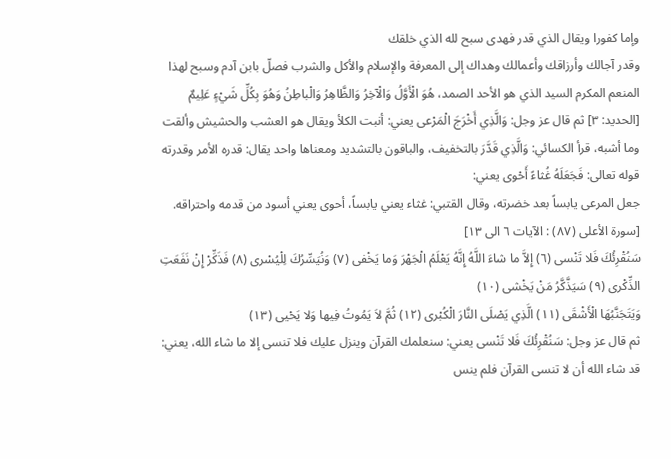وإما كفورا ويقال الذي قدر فهدى سبح لله الذي خلقك
وقدر آجالك وأرزاقك وأعمالك وهداك إلى المعرفة والإسلام والأكل والشرب فصلّ بابن آدم وسبح لهذا المنعم المكرم السيد الذي هو الأحد الصمد، هُوَ الْأَوَّلُ وَالْآخِرُ وَالظَّاهِرُ وَالْباطِنُ وَهُوَ بِكُلِّ شَيْءٍ عَلِيمٌ [الحديد: ٣] ثم قال عز وجل: وَالَّذِي أَخْرَجَ الْمَرْعى يعني: أنبت الكلأ ويقال هو العشب والحشيش وألقت وما أشبه، قرأ الكسائي: وَالَّذِي قَدَّرَ بالتخفيف، والباقون بالتشديد ومعناها واحد يقال: قدره الأمر وقدرته قوله تعالى: فَجَعَلَهُ غُثاءً أَحْوى يعني:
جعل المرعى يابساً بعد خضرته، وقال القتبي: غثاء يعني يابساً، أحوى يعني أسود من قدمه واحتراقه.
[سورة الأعلى (٨٧) : الآيات ٦ الى ١٣]
سَنُقْرِئُكَ فَلا تَنْسى (٦) إِلاَّ ما شاءَ اللَّهُ إِنَّهُ يَعْلَمُ الْجَهْرَ وَما يَخْفى (٧) وَنُيَسِّرُكَ لِلْيُسْرى (٨) فَذَكِّرْ إِنْ نَفَعَتِ الذِّكْرى (٩) سَيَذَّكَّرُ مَنْ يَخْشى (١٠)
وَيَتَجَنَّبُهَا الْأَشْقَى (١١) الَّذِي يَصْلَى النَّارَ الْكُبْرى (١٢) ثُمَّ لاَ يَمُوتُ فِيها وَلا يَحْيى (١٣)
ثم قال عز وجل: سَنُقْرِئُكَ فَلا تَنْسى يعني: سنعلمك القرآن وينزل عليك فلا تنسى إلا ما شاء الله، يعني: قد شاء الله أن لا تنسى القرآن فلم ينس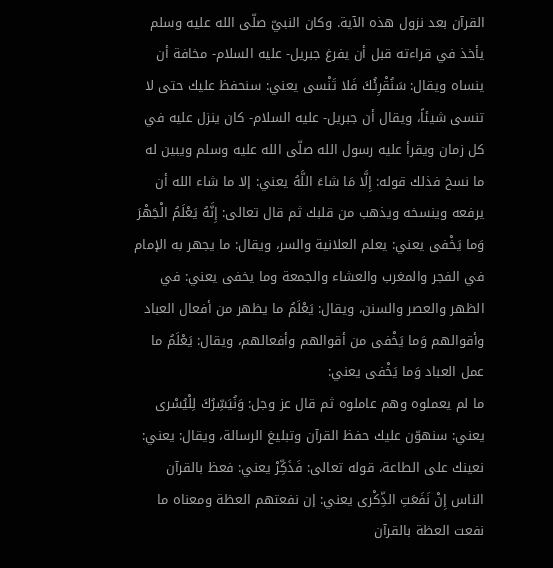القرآن بعد نزول هذه الآية. وكان النبيّ صلّى الله عليه وسلم يأخذ في قراءته قبل أن يفرغ جبريل- عليه السلام- مخافة أن ينساه ويقال: سَنُقْرِئُكَ فَلا تَنْسى يعني: سنحفظ عليك حتى لا تنسى شيئاً، ويقال أن جبريل- عليه السلام- كان ينزل عليه في كل زمان ويقرأ عليه رسول الله صلّى الله عليه وسلم ويبين له ما نسخ فذلك قوله: إِلَّا مَا شاءَ اللَّهُ يعني: إلا ما شاء الله أن يرفعه وينسخه ويذهب من قلبك ثم قال تعالى: إِنَّهُ يَعْلَمُ الْجَهْرَ وَما يَخْفى يعني: يعلم العلانية والسر، ويقال: ما يجهر به الإمام في الفجر والمغرب والعشاء والجمعة وما يخفى يعني: في الظهر والعصر والسنن، ويقال: يَعْلَمُ ما يظهر من أفعال العباد وأقوالهم وَما يَخْفى من أقوالهم وأفعالهم، ويقال: يَعْلَمُ ما عمل العباد وَما يَخْفى يعني:
ما لم يعملوه وهم عاملوه ثم قال عز وجل: وَنُيَسِّرُكَ لِلْيُسْرى يعني: سنهوّن عليك حفظ القرآن وتبليغ الرسالة، ويقال: يعني: نعينك على الطاعة، قوله تعالى: فَذَكِّرْ يعني: فعظ بالقرآن الناس إِنْ نَفَعَتِ الذِّكْرى يعني: إن نفعتهم العظة ومعناه ما نفعت العظة بالقرآن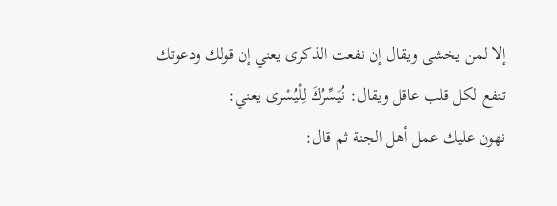إلا لمن يخشى ويقال إن نفعت الذكرى يعني إن قولك ودعوتك تنفع لكل قلب عاقل ويقال: نُيَسِّرُكَ لِلْيُسْرى يعني:
نهون عليك عمل أهل الجنة ثم قال: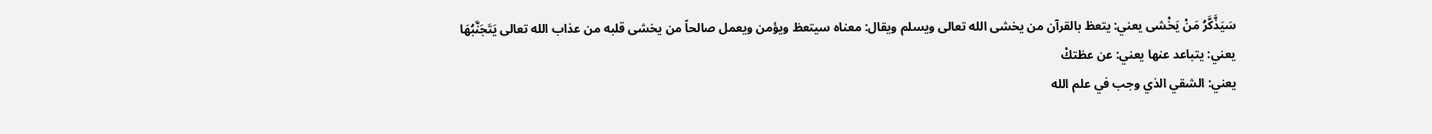سَيَذَّكَّرُ مَنْ يَخْشى يعني: يتعظ بالقرآن من يخشى الله تعالى ويسلم ويقال: معناه سيتعظ ويؤمن ويعمل صالحاً من يخشى قلبه من عذاب الله تعالى يَتَجَنَّبُهَا
يعني: يتباعد عنها يعني: عن عظتكْ
يعني: الشقي الذي وجب في علم الله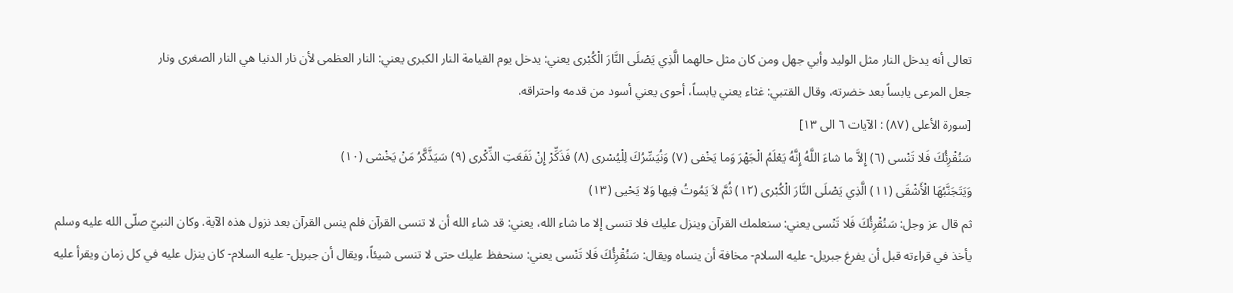تعالى أنه يدخل النار مثل الوليد وأبي جهل ومن كان مثل حالهما الَّذِي يَصْلَى النَّارَ الْكُبْرى يعني: يدخل يوم القيامة النار الكبرى يعني: النار العظمى لأن نار الدنيا هي النار الصغرى ونار
جعل المرعى يابساً بعد خضرته، وقال القتبي: غثاء يعني يابساً، أحوى يعني أسود من قدمه واحتراقه.
[سورة الأعلى (٨٧) : الآيات ٦ الى ١٣]
سَنُقْرِئُكَ فَلا تَنْسى (٦) إِلاَّ ما شاءَ اللَّهُ إِنَّهُ يَعْلَمُ الْجَهْرَ وَما يَخْفى (٧) وَنُيَسِّرُكَ لِلْيُسْرى (٨) فَذَكِّرْ إِنْ نَفَعَتِ الذِّكْرى (٩) سَيَذَّكَّرُ مَنْ يَخْشى (١٠)
وَيَتَجَنَّبُهَا الْأَشْقَى (١١) الَّذِي يَصْلَى النَّارَ الْكُبْرى (١٢) ثُمَّ لاَ يَمُوتُ فِيها وَلا يَحْيى (١٣)
ثم قال عز وجل: سَنُقْرِئُكَ فَلا تَنْسى يعني: سنعلمك القرآن وينزل عليك فلا تنسى إلا ما شاء الله، يعني: قد شاء الله أن لا تنسى القرآن فلم ينس القرآن بعد نزول هذه الآية. وكان النبيّ صلّى الله عليه وسلم يأخذ في قراءته قبل أن يفرغ جبريل- عليه السلام- مخافة أن ينساه ويقال: سَنُقْرِئُكَ فَلا تَنْسى يعني: سنحفظ عليك حتى لا تنسى شيئاً، ويقال أن جبريل- عليه السلام- كان ينزل عليه في كل زمان ويقرأ عليه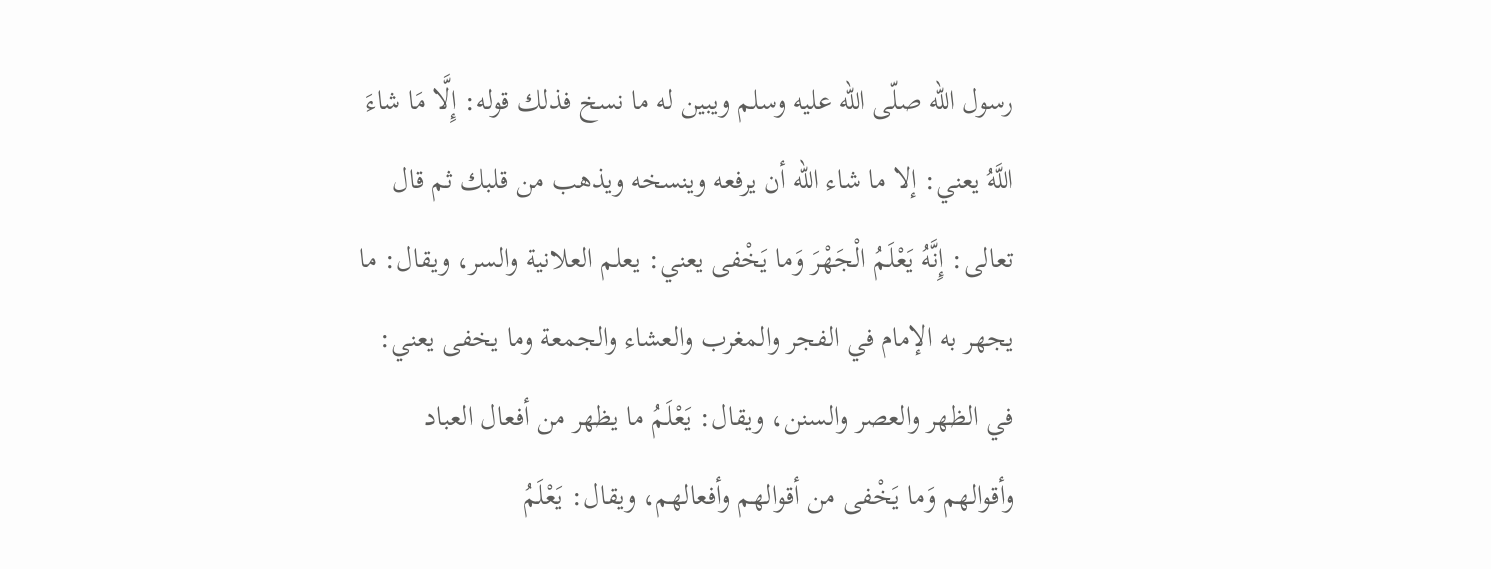رسول الله صلّى الله عليه وسلم ويبين له ما نسخ فذلك قوله: إِلَّا مَا شاءَ اللَّهُ يعني: إلا ما شاء الله أن يرفعه وينسخه ويذهب من قلبك ثم قال تعالى: إِنَّهُ يَعْلَمُ الْجَهْرَ وَما يَخْفى يعني: يعلم العلانية والسر، ويقال: ما يجهر به الإمام في الفجر والمغرب والعشاء والجمعة وما يخفى يعني: في الظهر والعصر والسنن، ويقال: يَعْلَمُ ما يظهر من أفعال العباد وأقوالهم وَما يَخْفى من أقوالهم وأفعالهم، ويقال: يَعْلَمُ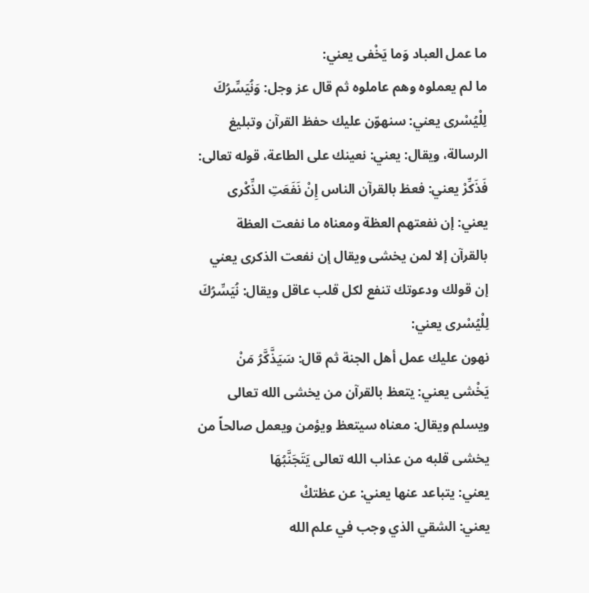ما عمل العباد وَما يَخْفى يعني:
ما لم يعملوه وهم عاملوه ثم قال عز وجل: وَنُيَسِّرُكَ لِلْيُسْرى يعني: سنهوّن عليك حفظ القرآن وتبليغ الرسالة، ويقال: يعني: نعينك على الطاعة، قوله تعالى: فَذَكِّرْ يعني: فعظ بالقرآن الناس إِنْ نَفَعَتِ الذِّكْرى يعني: إن نفعتهم العظة ومعناه ما نفعت العظة بالقرآن إلا لمن يخشى ويقال إن نفعت الذكرى يعني إن قولك ودعوتك تنفع لكل قلب عاقل ويقال: نُيَسِّرُكَ لِلْيُسْرى يعني:
نهون عليك عمل أهل الجنة ثم قال: سَيَذَّكَّرُ مَنْ يَخْشى يعني: يتعظ بالقرآن من يخشى الله تعالى ويسلم ويقال: معناه سيتعظ ويؤمن ويعمل صالحاً من يخشى قلبه من عذاب الله تعالى يَتَجَنَّبُهَا
يعني: يتباعد عنها يعني: عن عظتكْ
يعني: الشقي الذي وجب في علم الله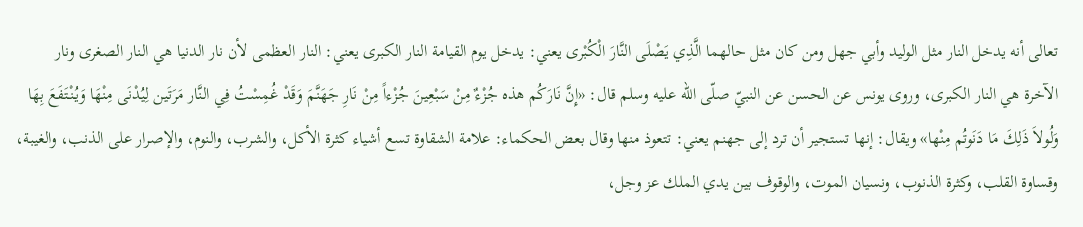تعالى أنه يدخل النار مثل الوليد وأبي جهل ومن كان مثل حالهما الَّذِي يَصْلَى النَّارَ الْكُبْرى يعني: يدخل يوم القيامة النار الكبرى يعني: النار العظمى لأن نار الدنيا هي النار الصغرى ونار
الآخرة هي النار الكبرى، وروى يونس عن الحسن عن النبيّ صلّى الله عليه وسلم قال: «إِنَّ نَارَكُم هذه جُزْءٌ مِنْ سَبْعِينَ جُزْءاً مِنْ نَارِ جَهَنَّمَ وَقَدْ غُمِسْتُ فِي النَّار مَرَتَين لِيُدْنَى مِنْهَا وَيُنْتَفَعَ بِهَا وَلُولاَ ذَلِكَ مَا دَنَوتُم مِنْها» ويقال: إنها تستجير أن ترد إلى جهنم يعني: تتعوذ منها وقال بعض الحكماء: علامة الشقاوة تسع أشياء كثرة الأكل، والشرب، والنوم، والإصرار على الذنب، والغيبة، وقساوة القلب، وكثرة الذنوب، ونسيان الموت، والوقوف بين يدي الملك عز وجل،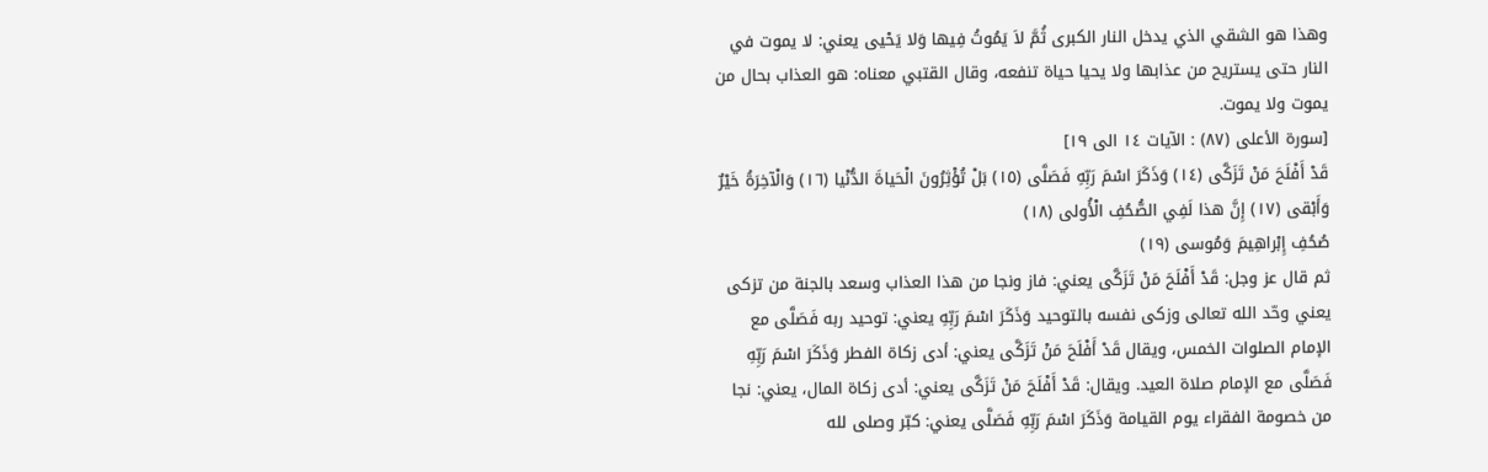وهذا هو الشقي الذي يدخل النار الكبرى ثُمَّ لاَ يَمُوتُ فِيها وَلا يَحْيى يعني: لا يموت في النار حتى يستريح من عذابها ولا يحيا حياة تنفعه، وقال القتبي معناه: هو العذاب بحال من يموت ولا يموت.
[سورة الأعلى (٨٧) : الآيات ١٤ الى ١٩]
قَدْ أَفْلَحَ مَنْ تَزَكَّى (١٤) وَذَكَرَ اسْمَ رَبِّهِ فَصَلَّى (١٥) بَلْ تُؤْثِرُونَ الْحَياةَ الدُّنْيا (١٦) وَالْآخِرَةُ خَيْرٌ وَأَبْقى (١٧) إِنَّ هذا لَفِي الصُّحُفِ الْأُولى (١٨)
صُحُفِ إِبْراهِيمَ وَمُوسى (١٩)
ثم قال عز وجل: قَدْ أَفْلَحَ مَنْ تَزَكَّى يعني: فاز ونجا من هذا العذاب وسعد بالجنة من تزكى يعني وحّد الله تعالى وزكى نفسه بالتوحيد وَذَكَرَ اسْمَ رَبِّهِ يعني: توحيد ربه فَصَلَّى مع الإمام الصلوات الخمس، ويقال قَدْ أَفْلَحَ مَنْ تَزَكَّى يعني: أدى زكاة الفطر وَذَكَرَ اسْمَ رَبِّهِ فَصَلَّى مع الإمام صلاة العيد. ويقال: قَدْ أَفْلَحَ مَنْ تَزَكَّى يعني: أدى زكاة المال، يعني: نجا من خصومة الفقراء يوم القيامة وَذَكَرَ اسْمَ رَبِّهِ فَصَلَّى يعني: كبّر وصلى لله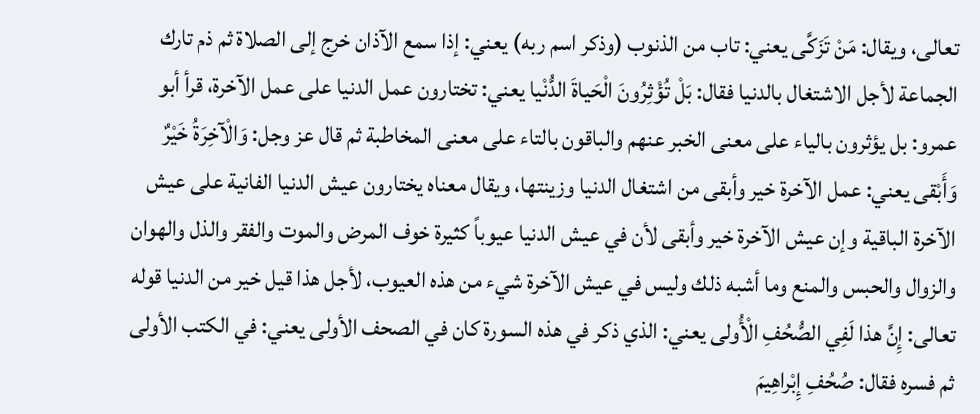تعالى، ويقال: مَنْ تَزَكَّى يعني: تاب من الذنوب (وذكر اسم ربه) يعني: إذا سمع الآذان خرج إلى الصلاة ثم ذم تارك الجماعة لأجل الاشتغال بالدنيا فقال: بَلْ تُؤْثِرُونَ الْحَياةَ الدُّنْيا يعني: تختارون عمل الدنيا على عمل الآخرة، قرأ أبو عمرو: بل يؤثرون بالياء على معنى الخبر عنهم والباقون بالتاء على معنى المخاطبة ثم قال عز وجل: وَالْآخِرَةُ خَيْرٌ وَأَبْقى يعني: عمل الآخرة خير وأبقى من اشتغال الدنيا وزينتها، ويقال معناه يختارون عيش الدنيا الفانية على عيش الآخرة الباقية وإن عيش الآخرة خير وأبقى لأن في عيش الدنيا عيوباً كثيرة خوف المرض والموت والفقر والذل والهوان والزوال والحبس والمنع وما أشبه ذلك وليس في عيش الآخرة شيء من هذه العيوب، لأجل هذا قيل خير من الدنيا قوله تعالى: إِنَّ هذا لَفِي الصُّحُفِ الْأُولى يعني: الذي ذكر في هذه السورة كان في الصحف الأولى يعني: في الكتب الأولى ثم فسره فقال: صُحُفِ إِبْراهِيمَ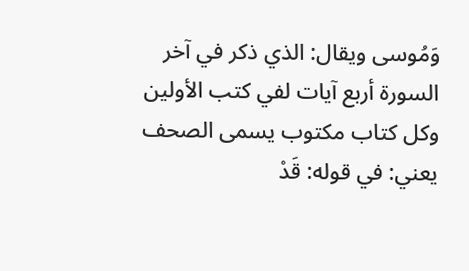وَمُوسى ويقال: الذي ذكر في آخر السورة أربع آيات لفي كتب الأولين وكل كتاب مكتوب يسمى الصحف يعني: في قوله: قَدْ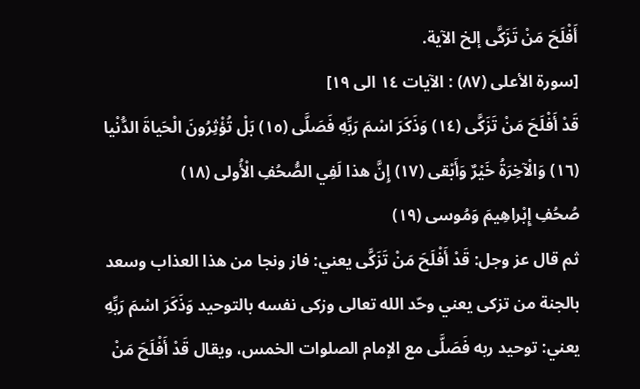أَفْلَحَ مَنْ تَزَكَّى إلخ الآية.
[سورة الأعلى (٨٧) : الآيات ١٤ الى ١٩]
قَدْ أَفْلَحَ مَنْ تَزَكَّى (١٤) وَذَكَرَ اسْمَ رَبِّهِ فَصَلَّى (١٥) بَلْ تُؤْثِرُونَ الْحَياةَ الدُّنْيا (١٦) وَالْآخِرَةُ خَيْرٌ وَأَبْقى (١٧) إِنَّ هذا لَفِي الصُّحُفِ الْأُولى (١٨)
صُحُفِ إِبْراهِيمَ وَمُوسى (١٩)
ثم قال عز وجل: قَدْ أَفْلَحَ مَنْ تَزَكَّى يعني: فاز ونجا من هذا العذاب وسعد بالجنة من تزكى يعني وحّد الله تعالى وزكى نفسه بالتوحيد وَذَكَرَ اسْمَ رَبِّهِ يعني: توحيد ربه فَصَلَّى مع الإمام الصلوات الخمس، ويقال قَدْ أَفْلَحَ مَنْ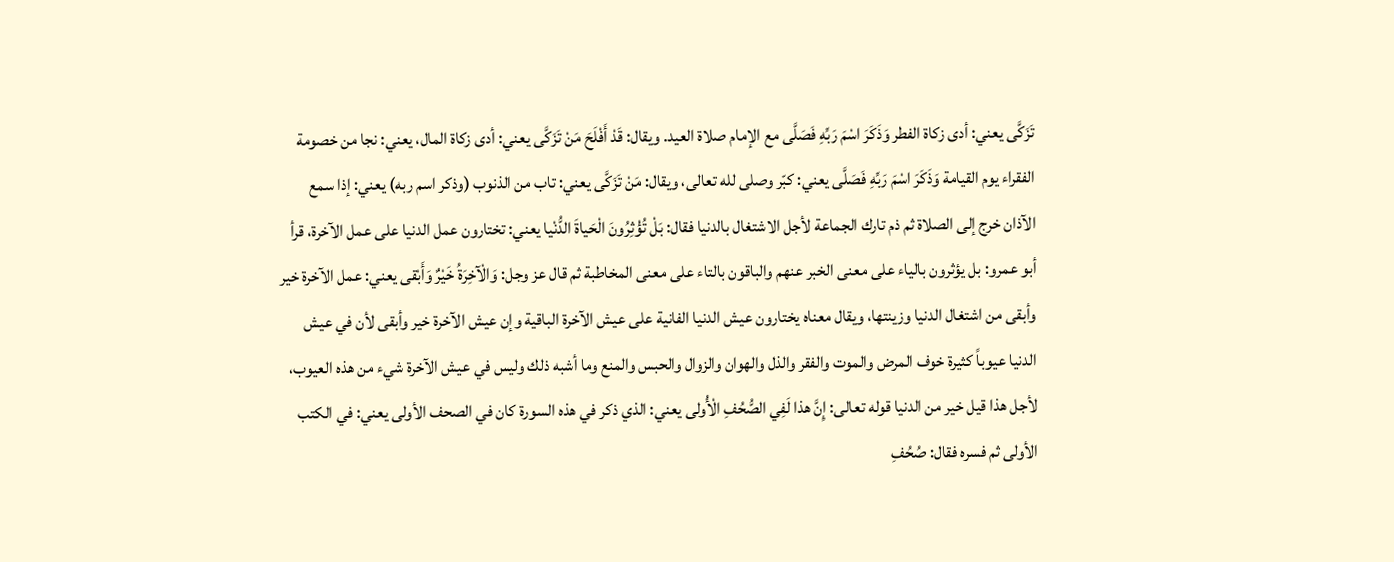تَزَكَّى يعني: أدى زكاة الفطر وَذَكَرَ اسْمَ رَبِّهِ فَصَلَّى مع الإمام صلاة العيد. ويقال: قَدْ أَفْلَحَ مَنْ تَزَكَّى يعني: أدى زكاة المال، يعني: نجا من خصومة الفقراء يوم القيامة وَذَكَرَ اسْمَ رَبِّهِ فَصَلَّى يعني: كبّر وصلى لله تعالى، ويقال: مَنْ تَزَكَّى يعني: تاب من الذنوب (وذكر اسم ربه) يعني: إذا سمع الآذان خرج إلى الصلاة ثم ذم تارك الجماعة لأجل الاشتغال بالدنيا فقال: بَلْ تُؤْثِرُونَ الْحَياةَ الدُّنْيا يعني: تختارون عمل الدنيا على عمل الآخرة، قرأ أبو عمرو: بل يؤثرون بالياء على معنى الخبر عنهم والباقون بالتاء على معنى المخاطبة ثم قال عز وجل: وَالْآخِرَةُ خَيْرٌ وَأَبْقى يعني: عمل الآخرة خير وأبقى من اشتغال الدنيا وزينتها، ويقال معناه يختارون عيش الدنيا الفانية على عيش الآخرة الباقية وإن عيش الآخرة خير وأبقى لأن في عيش الدنيا عيوباً كثيرة خوف المرض والموت والفقر والذل والهوان والزوال والحبس والمنع وما أشبه ذلك وليس في عيش الآخرة شيء من هذه العيوب، لأجل هذا قيل خير من الدنيا قوله تعالى: إِنَّ هذا لَفِي الصُّحُفِ الْأُولى يعني: الذي ذكر في هذه السورة كان في الصحف الأولى يعني: في الكتب الأولى ثم فسره فقال: صُحُفِ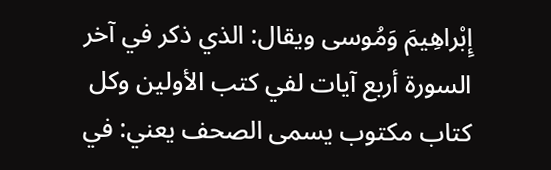إِبْراهِيمَ وَمُوسى ويقال: الذي ذكر في آخر السورة أربع آيات لفي كتب الأولين وكل كتاب مكتوب يسمى الصحف يعني: في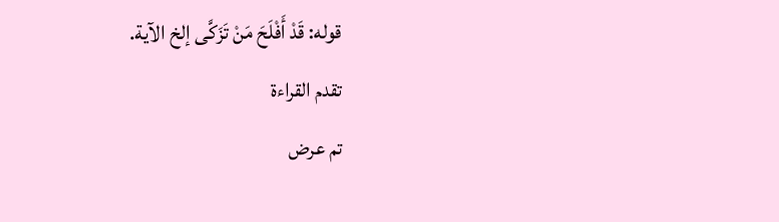قوله: قَدْ أَفْلَحَ مَنْ تَزَكَّى إلخ الآية.
تقدم القراءة
تم عرض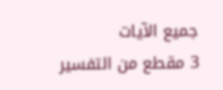جميع الآيات
3 مقطع من التفسير